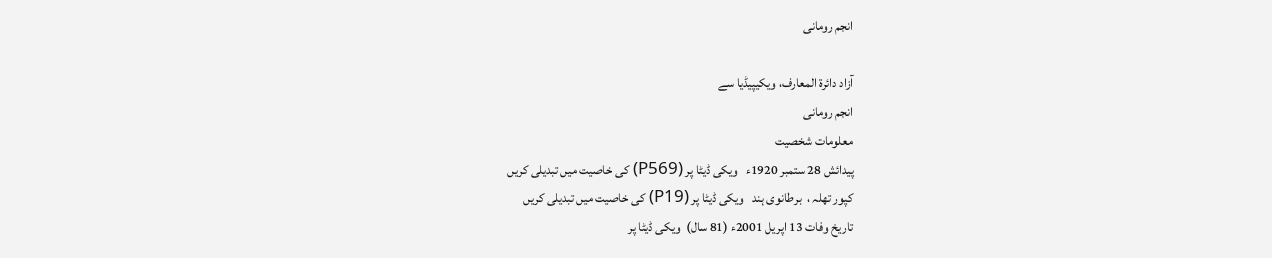انجم رومانی

آزاد دائرۃ المعارف، ویکیپیڈیا سے
انجم رومانی
معلومات شخصیت
پیدائش 28 ستمبر 1920ء   ویکی ڈیٹا پر (P569) کی خاصیت میں تبدیلی کریں
کپور تھلہ ،  برطانوی ہند   ویکی ڈیٹا پر (P19) کی خاصیت میں تبدیلی کریں
تاریخ وفات 13 اپریل 2001ء (81 سال)  ویکی ڈیٹا پر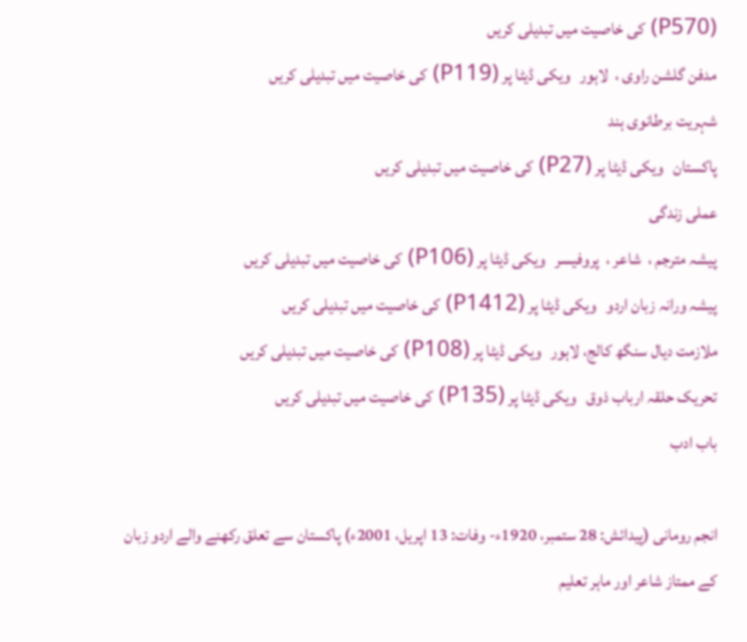(P570) کی خاصیت میں تبدیلی کریں
مدفن گلشن راوی ،  لاہور   ویکی ڈیٹا پر (P119) کی خاصیت میں تبدیلی کریں
شہریت برطانوی ہند
پاکستان   ویکی ڈیٹا پر (P27) کی خاصیت میں تبدیلی کریں
عملی زندگی
پیشہ مترجم ،  شاعر ،  پروفیسر   ویکی ڈیٹا پر (P106) کی خاصیت میں تبدیلی کریں
پیشہ ورانہ زبان اردو   ویکی ڈیٹا پر (P1412) کی خاصیت میں تبدیلی کریں
ملازمت ديال سنگھ کالج، لاہور   ویکی ڈیٹا پر (P108) کی خاصیت میں تبدیلی کریں
تحریک حلقہ ارباب ذوق   ویکی ڈیٹا پر (P135) کی خاصیت میں تبدیلی کریں
باب ادب

انجم رومانی (پیدائش: 28 ستمبر، 1920ء- وفات: 13 اپریل، 2001ء) پاکستان سے تعلق رکھنے والے اردو زبان کے ممتاز شاعر اور ماہر تعلیم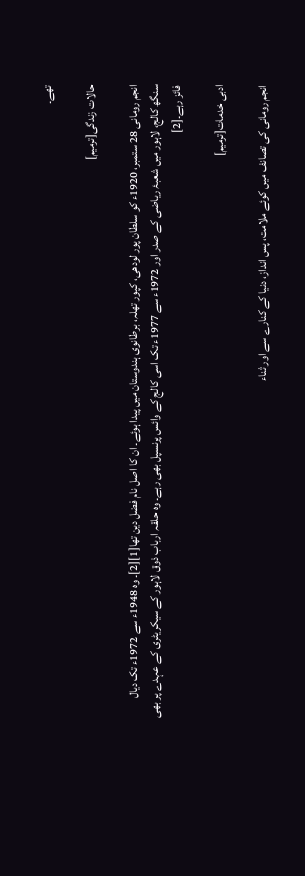تھے۔

حالات زندگی[ترمیم]

انجم رومانی 28 ستمبر، 1920ء کو سلطان پور لودھی، کپور تھلہ، برطانوی ہندوستان میں پیدا ہوئے۔ ان کا اصل نام فضل دین تھا[1][2]۔ وہ 1948ء سے 1972ء تک ديال سنگھ کالج، لاہور میں شعبۂ ریاضی کے صدر اور 1972ء سے 1977ء تک اسی کالج کے وائس پرنسپل بھی رہے۔ وہ حلقہ ارباب ذوق لاہور کے سیکریٹری کے عہدے پر بھی فائز رہے۔[2]

ادبی خدمات[ترمیم]

انجم رومانی کی تصانف میں کوئے ملامت، پس انداز، دنیا کے کنارے سے اور ثناء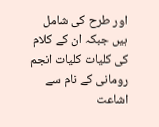اور طرح کی شامل ہیں جبکہ ان کے کلام کی کلیات کلیات انجم رومانی کے نام سے اشاعت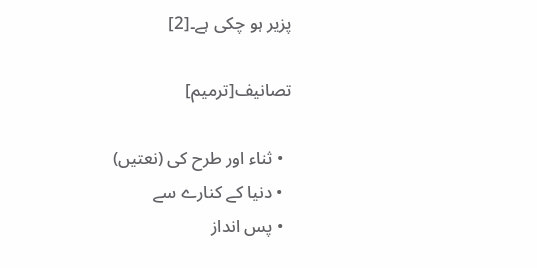پزیر ہو چکی ہے۔[2]

تصانیف[ترمیم]

  • ثناء اور طرح کی (نعتیں)
  • دنیا کے کنارے سے
  • پس انداز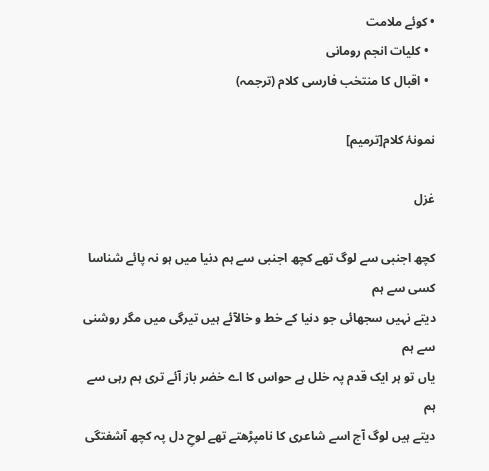• کوئے ملامت
  • کلیات انجم رومانی
  • اقبال کا منتخب فارسی کلام (ترجمہ)

نمونۂ کلام[ترمیم]

غزل

کچھ اجنبی سے لوگ تھے کچھ اجنبی سے ہم دنیا میں ہو نہ پائے شناسا کسی سے ہم
دیتے نہیں سجھائی جو دنیا کے خط و خالآئے ہیں تیرگی میں مگر روشنی سے ہم
یاں تو ہر ایک قدم پہ خلل ہے حواس کا اے خضر باز آئے تری ہم رہی سے ہم
دیتے ہیں لوگ آج اسے شاعری کا نامپڑھتے تھے لوحِ دل پہ کچھ آشفتگی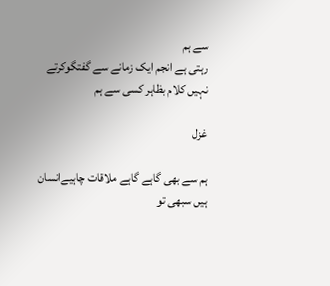سے ہم
رہتی ہے انجم ایک زمانے سے گفتگوکرتے نہیں کلام بظاہر کسی سے ہم

غزل

ہم سے بھی گاہے گاہے ملاقات چاہیےانسان ہیں سبھی تو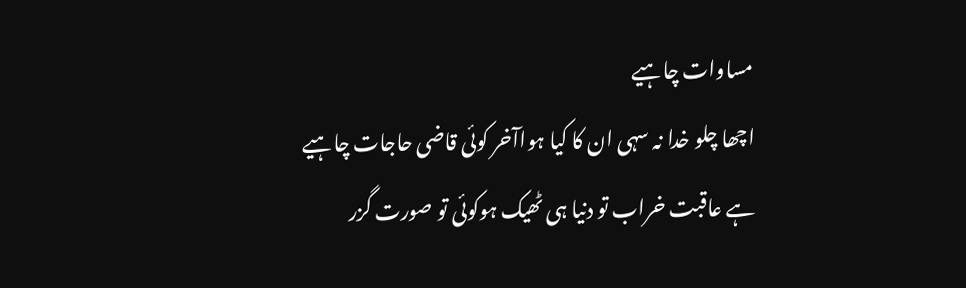مساوات چاہیے
اچھا چلو خدا نہ سہی ان کا کیا ہواآخر کوئی قاضی حاجات چاہیے
ہے عاقبت خراب تو دنیا ہی ٹھیک ہوکوئی تو صورت گزر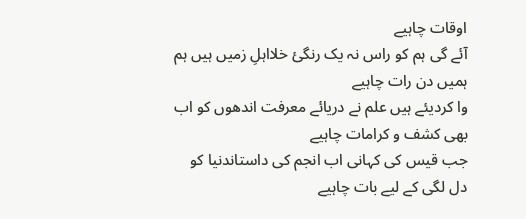اوقات چاہیے
آئے گی ہم کو راس نہ یک رنگیٔ خلااہلِ زمیں ہیں ہم ہمیں دن رات چاہیے
وا کردیئے ہیں علم نے دریائے معرفت اندھوں کو اب بھی کشف و کرامات چاہیے
جب قیس کی کہانی اب انجم کی داستاندنیا کو دل لگی کے لیے بات چاہیے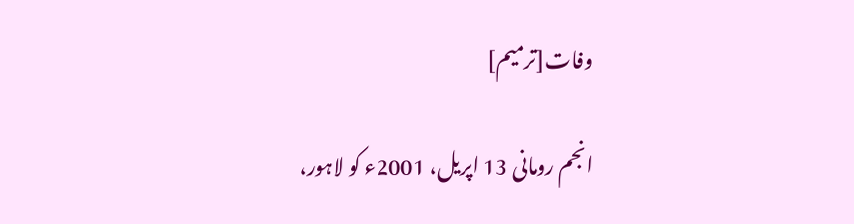وفات[ترمیم]

انجم رومانی 13 اپریل، 2001ء کو لاہور،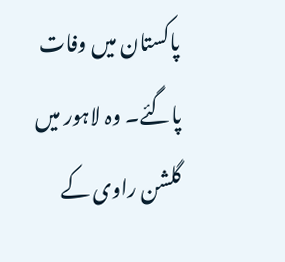پاکستان میں وفات پاگئے۔ وہ لاہور میں گلشن راوی کے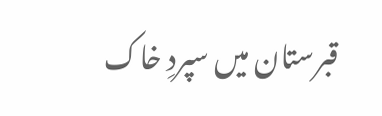قبرستان میں سپردِ خاک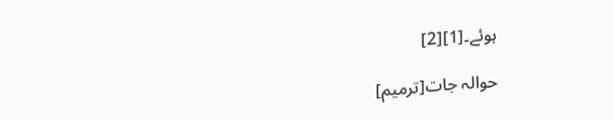ہوئے۔[1][2]

حوالہ جات[ترمیم]